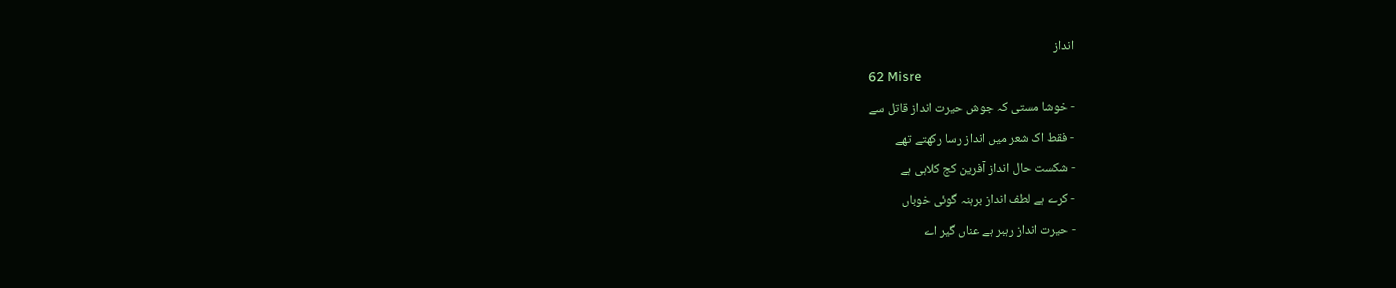انداز
62 Misre
- خوشا مستی کہ جوش حیرت انداز قاتل سے
- فقط اک شعر میں انداز رسا رکھتے تھے
- شکست حال انداز آفرین کج کلاہی ہے
- کرے ہے لطف انداز برہنہ گوئی خوباں
- حیرت انداز رہبر ہے عناں گیر اے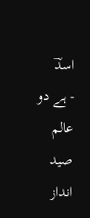اسدؔ
- ہے دو عالم صید انداز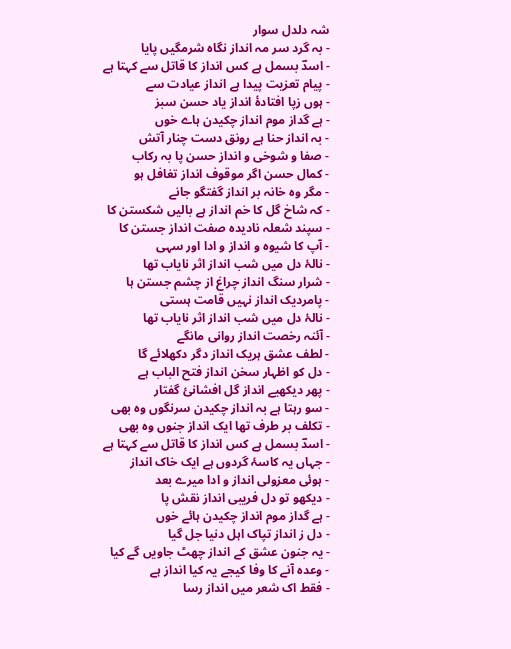شہ دلدل سوار
- بہ گرد سر مہ انداز نگاہ شرمگیں پایا
- اسدؔ بسمل ہے کس انداز کا قاتل سے کہتا ہے
- پیام تعزیت پیدا ہے انداز عیادت سے
- ہوں زپا افتادۂ انداز یاد حسن سبز
- ہے گداز موم انداز چکیدن ہاے خوں
- بہ انداز حنا ہے رونق دست چنار آتش
- صفا و شوخی و انداز حسن پا بہ رکاب
- کمال حسن اگر موقوف انداز تغافل ہو
- مگر وہ خانہ بر انداز گفتگو جانے
- کہ شاخ گل کا خم انداز ہے بالیں شکستن کا
- سپند شعلہ نادیدہ صفت انداز جستن کا
- آپ کا شیوہ و انداز و ادا اور سہی
- نالۂ دل میں شب انداز اثر نایاب تھا
- شرار سنگ انداز چراغ از چشم جستن ہا
- پامردیک انداز نہیں قامت ہستی
- نالۂ دل میں شب انداز اثر نایاب تھا
- آئنہ رخصت انداز روانی مانگے
- لطف عشق ہریک انداز دگر دکھلائے گا
- دل کو اظہار سخن انداز فتح الباب ہے
- پھر دیکھیے انداز گل افشانیٔ گفتار
- سو رہتا ہے بہ انداز چکیدن سرنگوں وہ بھی
- تکلف بر طرف تھا ایک انداز جنوں وہ بھی
- اسدؔ بسمل ہے کس انداز کا قاتل سے کہتا ہے
- جہاں یہ کاسۂ گردوں ہے ایک خاک انداز
- ہوئی معزولی انداز و ادا میرے بعد
- دیکھو تو دل فریبی انداز نقش پا
- ہے گداز موم انداز چکیدن ہائے خوں
- دل ز انداز تپاک اہل دنیا جل گیا
- یہ جنون عشق کے انداز چھٹ جاویں گے کیا
- وعدہ آنے کا وفا کیجے یہ کیا انداز ہے
- فقط اک شعر میں انداز رسا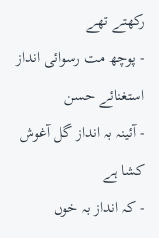رکھتے تھے
- پوچھ مت رسوائی انداز استغنائے حسن
- آئینہ بہ انداز گل آغوش کشا ہے
- کہ انداز بہ خوں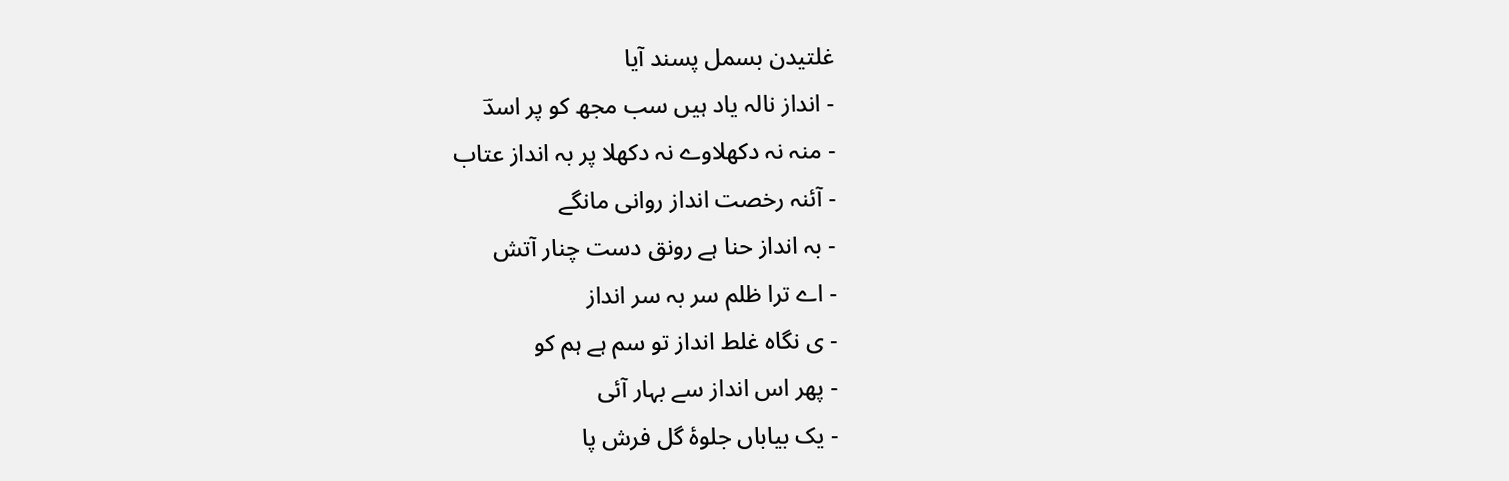غلتیدن بسمل پسند آیا
- انداز نالہ یاد ہیں سب مجھ کو پر اسدؔ
- منہ نہ دکھلاوے نہ دکھلا پر بہ انداز عتاب
- آئنہ رخصت انداز روانی مانگے
- بہ انداز حنا ہے رونق دست چنار آتش
- اے ترا ظلم سر بہ سر انداز
- ی نگاہ غلط انداز تو سم ہے ہم کو
- پھر اس انداز سے بہار آئی
- یک بیاباں جلوۂ گل فرش پا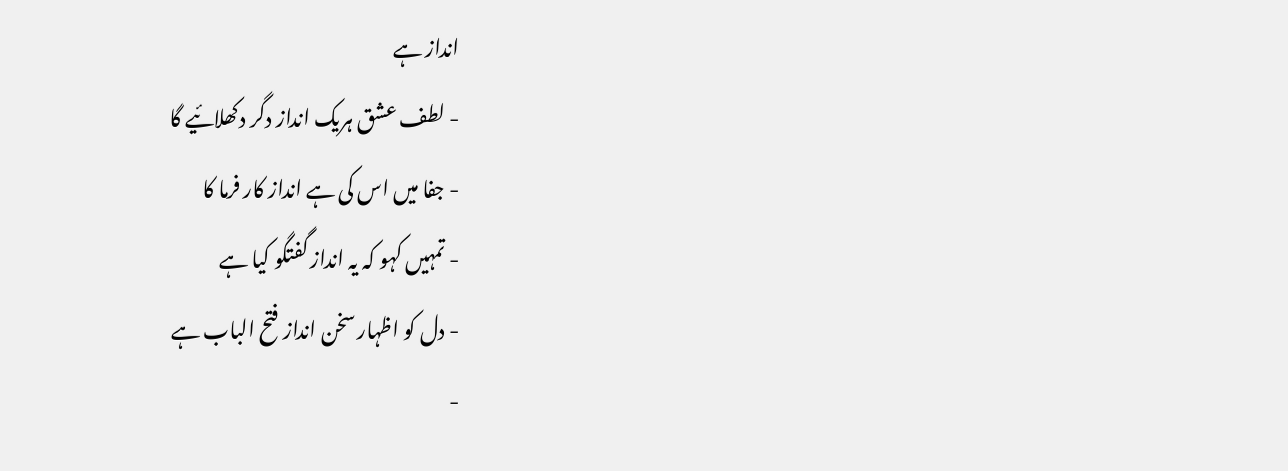انداز ہے
- لطف عشق ہریک انداز دگر دکھلائیے گا
- جفا میں اس کی ہے انداز کار فرما کا
- تمہیں کہو کہ یہ انداز گفتگو کیا ہے
- دل کو اظہار سخن انداز فتح الباب ہے
-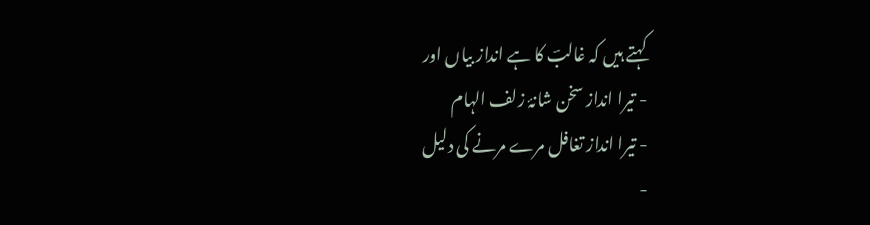کہتے ہیں کہ غالبؔ کا ہے انداز بیاں اور
- تیرا انداز سخن شانۂ زلف الہام
- تیرا انداز تغافل مرے مرنے کی دلیل
-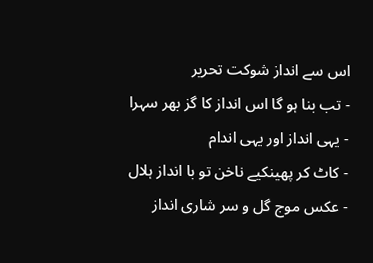اس سے انداز شوکت تحریر
- تب بنا ہو گا اس انداز کا گز بھر سہرا
- یہی انداز اور یہی اندام
- کاٹ کر پھینکیے ناخن تو با انداز ہلال
- عکس موج گل و سر شاری انداز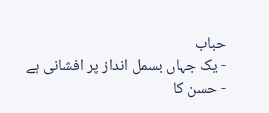حباب
- یک جہاں بسمل انداز پر افشانی ہے
- حسن کا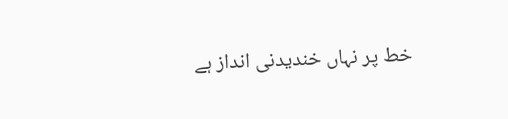خط پر نہاں خندیدنی انداز ہے